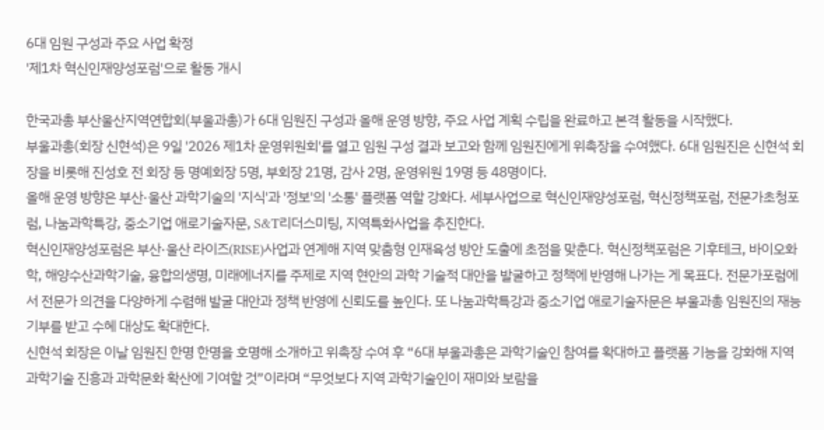6대 임원 구성과 주요 사업 확정
'제1차 혁신인재양성포럼'으로 활동 개시

한국과총 부산울산지역연합회(부울과총)가 6대 임원진 구성과 올해 운영 방향, 주요 사업 계획 수립을 완료하고 본격 활동을 시작했다.
부울과총(회장 신현석)은 9일 '2026 제1차 운영위원회'를 열고 임원 구성 결과 보고와 함께 임원진에게 위촉장을 수여했다. 6대 임원진은 신현석 회장을 비롯해 진성호 전 회장 등 명예회장 5명, 부회장 21명, 감사 2명, 운영위원 19명 등 48명이다.
올해 운영 방향은 부산·울산 과학기술의 '지식'과 '정보'의 '소통' 플랫폼 역할 강화다. 세부사업으로 혁신인재양성포럼, 혁신정책포럼, 전문가초청포럼, 나눔과학특강, 중소기업 애로기술자문, S&T리더스미팅, 지역특화사업을 추진한다.
혁신인재양성포럼은 부산·울산 라이즈(RISE)사업과 연계해 지역 맞춤형 인재육성 방안 도출에 초점을 맞춘다. 혁신정책포럼은 기후테크, 바이오화학, 해양수산과학기술, 융합의생명, 미래에너지를 주제로 지역 현안의 과학 기술적 대안을 발굴하고 정책에 반영해 나가는 게 목표다. 전문가포럼에서 전문가 의견을 다양하게 수렴해 발굴 대안과 정책 반영에 신뢰도를 높인다. 또 나눔과학특강과 중소기업 애로기술자문은 부울과총 임원진의 재능기부를 받고 수혜 대상도 확대한다.
신현석 회장은 이날 임원진 한명 한명을 호명해 소개하고 위촉장 수여 후 “6대 부울과총은 과학기술인 참여를 확대하고 플랫폼 기능을 강화해 지역 과학기술 진흥과 과학문화 확산에 기여할 것”이라며 “무엇보다 지역 과학기술인이 재미와 보람을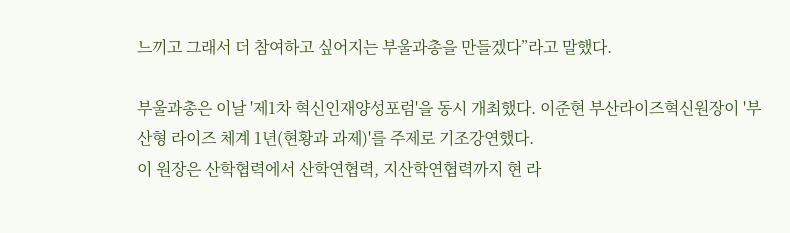느끼고 그래서 더 참여하고 싶어지는 부울과총을 만들겠다”라고 말했다.

부울과총은 이날 '제1차 혁신인재양성포럼'을 동시 개최했다. 이준현 부산라이즈혁신원장이 '부산형 라이즈 체계 1년(현황과 과제)'를 주제로 기조강연했다.
이 원장은 산학협력에서 산학연협력, 지산학연협력까지 현 라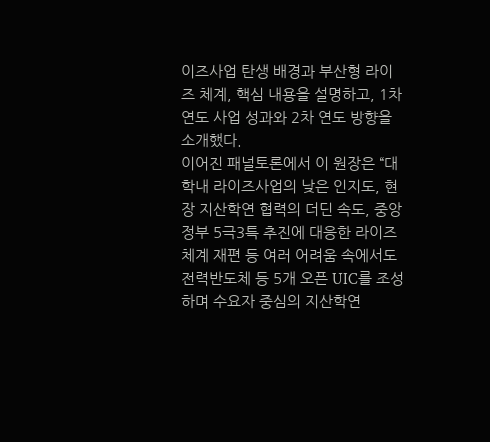이즈사업 탄생 배경과 부산형 라이즈 체계, 핵심 내용을 설명하고, 1차 연도 사업 성과와 2차 연도 방향을 소개했다.
이어진 패널토론에서 이 원장은 “대학내 라이즈사업의 낮은 인지도, 현장 지산학연 협력의 더딘 속도, 중앙 정부 5극3특 추진에 대응한 라이즈 체계 재편 등 여러 어려움 속에서도 전력반도체 등 5개 오픈 UIC를 조성하며 수요자 중심의 지산학연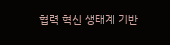협력 혁신 생태계 기반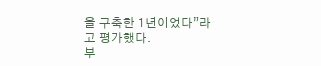을 구축한 1년이었다”라고 평가했다.
부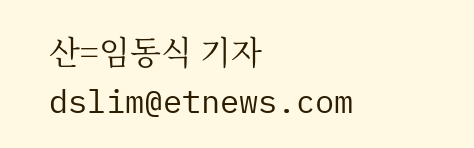산=임동식 기자 dslim@etnews.com